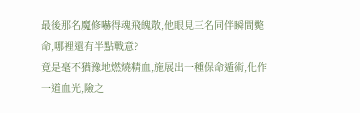最後那名魔修嚇得魂飛魄散,他眼見三名同伴瞬間斃命,哪裡還有半點戰意?
竟是毫不猶豫地燃燒精血,施展出一種保命遁術,化作一道血光,險之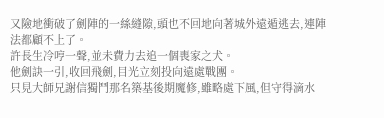又險地衝破了劍陣的一絲縫隙,頭也不回地向著城外遠遁逃去,連陣法都顧不上了。
許長生冷哼一聲,並未費力去追一個喪家之犬。
他劍訣一引,收回飛劍,目光立刻投向遠處戰團。
只見大師兄謝信獨鬥那名築基後期魔修,雖略處下風,但守得滴水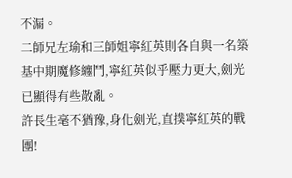不漏。
二師兄左瑜和三師姐寧紅英則各自與一名築基中期魔修纏鬥,寧紅英似乎壓力更大,劍光已顯得有些散亂。
許長生毫不猶豫,身化劍光,直撲寧紅英的戰團!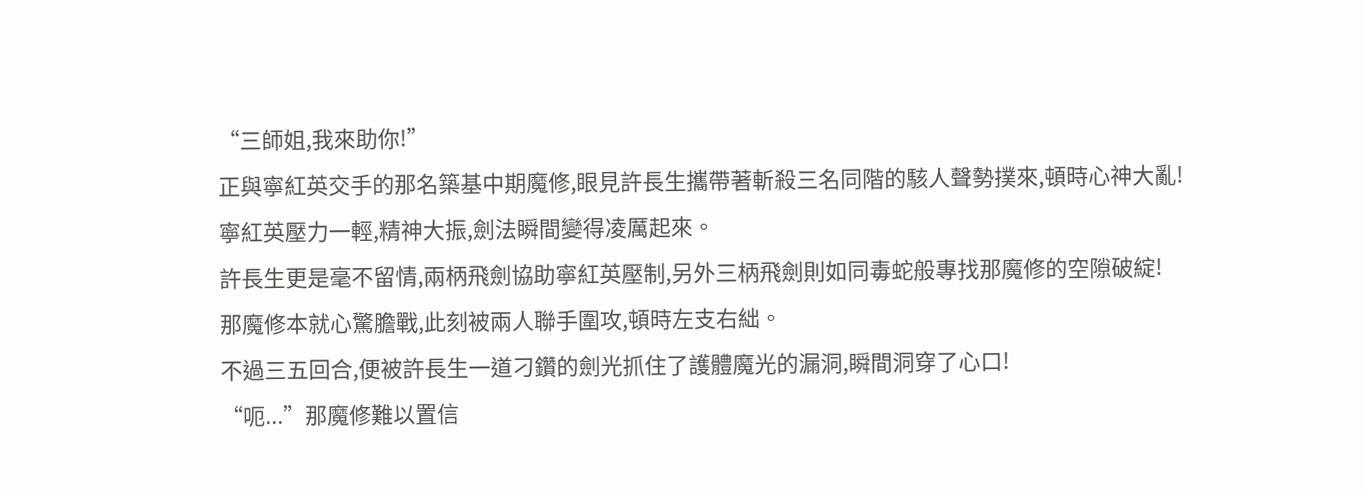“三師姐,我來助你!”
正與寧紅英交手的那名築基中期魔修,眼見許長生攜帶著斬殺三名同階的駭人聲勢撲來,頓時心神大亂!
寧紅英壓力一輕,精神大振,劍法瞬間變得凌厲起來。
許長生更是毫不留情,兩柄飛劍協助寧紅英壓制,另外三柄飛劍則如同毒蛇般專找那魔修的空隙破綻!
那魔修本就心驚膽戰,此刻被兩人聯手圍攻,頓時左支右絀。
不過三五回合,便被許長生一道刁鑽的劍光抓住了護體魔光的漏洞,瞬間洞穿了心口!
“呃...”那魔修難以置信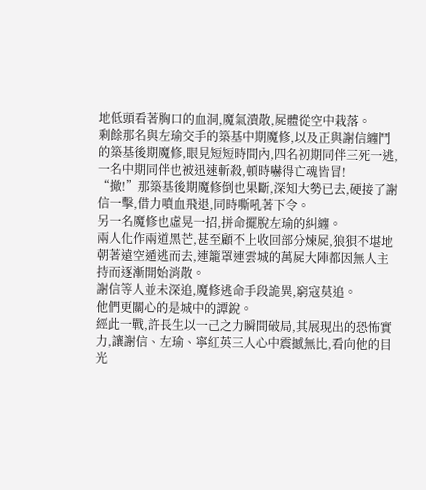地低頭看著胸口的血洞,魔氣潰散,屍體從空中栽落。
剩餘那名與左瑜交手的築基中期魔修,以及正與謝信纏鬥的築基後期魔修,眼見短短時間內,四名初期同伴三死一逃,一名中期同伴也被迅速斬殺,頓時嚇得亡魂皆冒!
“撤!”那築基後期魔修倒也果斷,深知大勢已去,硬接了謝信一擊,借力噴血飛退,同時嘶吼著下令。
另一名魔修也虛晃一招,拼命擺脫左瑜的糾纏。
兩人化作兩道黑芒,甚至顧不上收回部分煉屍,狼狽不堪地朝著遠空遁逃而去,連籠罩連雲城的萬屍大陣都因無人主持而逐漸開始消散。
謝信等人並未深追,魔修逃命手段詭異,窮寇莫追。
他們更關心的是城中的譚銳。
經此一戰,許長生以一己之力瞬間破局,其展現出的恐怖實力,讓謝信、左瑜、寧紅英三人心中震撼無比,看向他的目光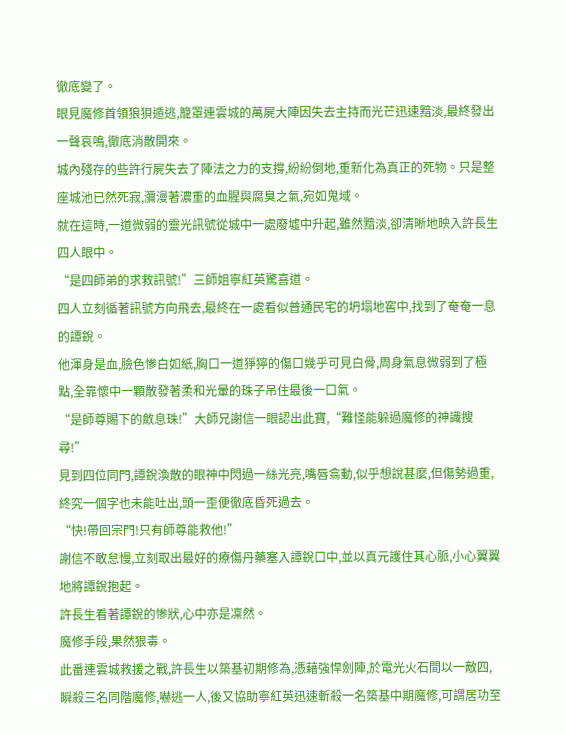徹底變了。
眼見魔修首領狼狽遁逃,籠罩連雲城的萬屍大陣因失去主持而光芒迅速黯淡,最終發出一聲哀鳴,徹底消散開來。
城內殘存的些許行屍失去了陣法之力的支撐,紛紛倒地,重新化為真正的死物。只是整座城池已然死寂,瀰漫著濃重的血腥與腐臭之氣,宛如鬼域。
就在這時,一道微弱的靈光訊號從城中一處廢墟中升起,雖然黯淡,卻清晰地映入許長生四人眼中。
“是四師弟的求救訊號!”三師姐寧紅英驚喜道。
四人立刻循著訊號方向飛去,最終在一處看似普通民宅的坍塌地窖中,找到了奄奄一息的譚銳。
他渾身是血,臉色慘白如紙,胸口一道猙獰的傷口幾乎可見白骨,周身氣息微弱到了極點,全靠懷中一顆散發著柔和光暈的珠子吊住最後一口氣。
“是師尊賜下的斂息珠!”大師兄謝信一眼認出此寶,“難怪能躲過魔修的神識搜尋!”
見到四位同門,譚銳渙散的眼神中閃過一絲光亮,嘴唇翕動,似乎想說甚麼,但傷勢過重,終究一個字也未能吐出,頭一歪便徹底昏死過去。
“快!帶回宗門!只有師尊能救他!”
謝信不敢怠慢,立刻取出最好的療傷丹藥塞入譚銳口中,並以真元護住其心脈,小心翼翼地將譚銳抱起。
許長生看著譚銳的慘狀,心中亦是凜然。
魔修手段,果然狠毒。
此番連雲城救援之戰,許長生以築基初期修為,憑藉強悍劍陣,於電光火石間以一敵四,瞬殺三名同階魔修,嚇逃一人,後又協助寧紅英迅速斬殺一名築基中期魔修,可謂居功至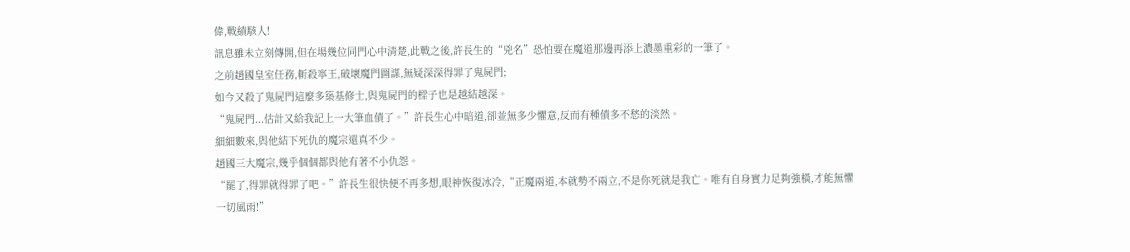偉,戰績駭人!
訊息雖未立刻傳開,但在場幾位同門心中清楚,此戰之後,許長生的“兇名”恐怕要在魔道那邊再添上濃墨重彩的一筆了。
之前趙國皇室任務,斬殺寧王,破壞魔門圖謀,無疑深深得罪了鬼屍門;
如今又殺了鬼屍門這麼多築基修士,與鬼屍門的樑子也是越結越深。
“鬼屍門...估計又給我記上一大筆血債了。”許長生心中暗道,卻並無多少懼意,反而有種債多不愁的淡然。
細細數來,與他結下死仇的魔宗還真不少。
趙國三大魔宗,幾乎個個都與他有著不小仇怨。
“罷了,得罪就得罪了吧。”許長生很快便不再多想,眼神恢復冰冷,“正魔兩道,本就勢不兩立,不是你死就是我亡。唯有自身實力足夠強橫,才能無懼一切風雨!”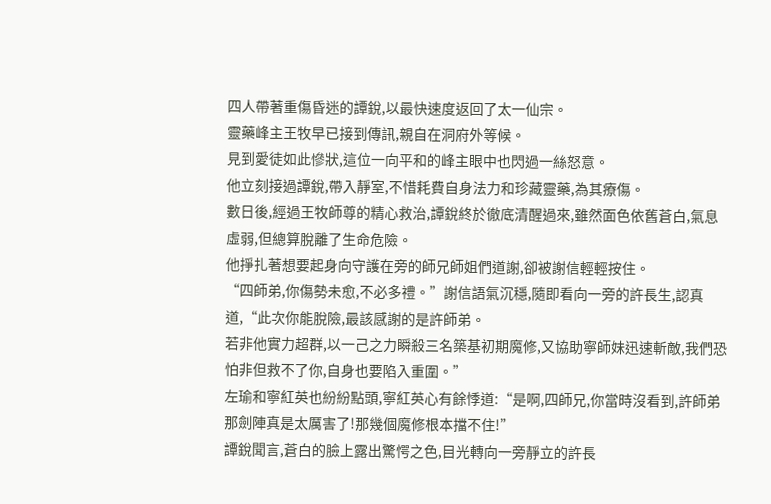四人帶著重傷昏迷的譚銳,以最快速度返回了太一仙宗。
靈藥峰主王牧早已接到傳訊,親自在洞府外等候。
見到愛徒如此慘狀,這位一向平和的峰主眼中也閃過一絲怒意。
他立刻接過譚銳,帶入靜室,不惜耗費自身法力和珍藏靈藥,為其療傷。
數日後,經過王牧師尊的精心救治,譚銳終於徹底清醒過來,雖然面色依舊蒼白,氣息虛弱,但總算脫離了生命危險。
他掙扎著想要起身向守護在旁的師兄師姐們道謝,卻被謝信輕輕按住。
“四師弟,你傷勢未愈,不必多禮。”謝信語氣沉穩,隨即看向一旁的許長生,認真道,“此次你能脫險,最該感謝的是許師弟。
若非他實力超群,以一己之力瞬殺三名築基初期魔修,又協助寧師妹迅速斬敵,我們恐怕非但救不了你,自身也要陷入重圍。”
左瑜和寧紅英也紛紛點頭,寧紅英心有餘悸道:“是啊,四師兄,你當時沒看到,許師弟那劍陣真是太厲害了!那幾個魔修根本擋不住!”
譚銳聞言,蒼白的臉上露出驚愕之色,目光轉向一旁靜立的許長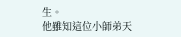生。
他雖知這位小師弟天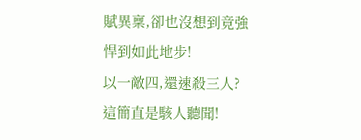賦異稟,卻也沒想到竟強悍到如此地步!
以一敵四,還速殺三人?
這簡直是駭人聽聞!